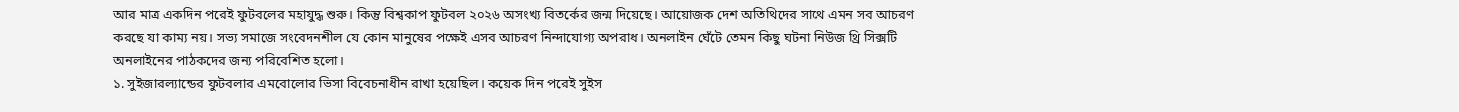আর মাত্র একদিন পরেই ফুটবলের মহাযুদ্ধ শুরু। কিন্তু বিশ্বকাপ ফুটবল ২০২৬ অসংখ্য বিতর্কের জন্ম দিয়েছে। আয়োজক দেশ অতিথিদের সাথে এমন সব আচরণ করছে যা কাম্য নয়। সভ্য সমাজে সংবেদনশীল যে কোন মানুষের পক্ষেই এসব আচরণ নিন্দাযোগ্য অপরাধ। অনলাইন ঘেঁটে তেমন কিছু ঘটনা নিউজ থ্রি সিক্সটি অনলাইনের পাঠকদের জন্য পরিবেশিত হলো।
১. সুইজারল্যান্ডের ফুটবলার এমবোলোর ভিসা বিবেচনাধীন রাখা হয়েছিল। কয়েক দিন পরেই সুইস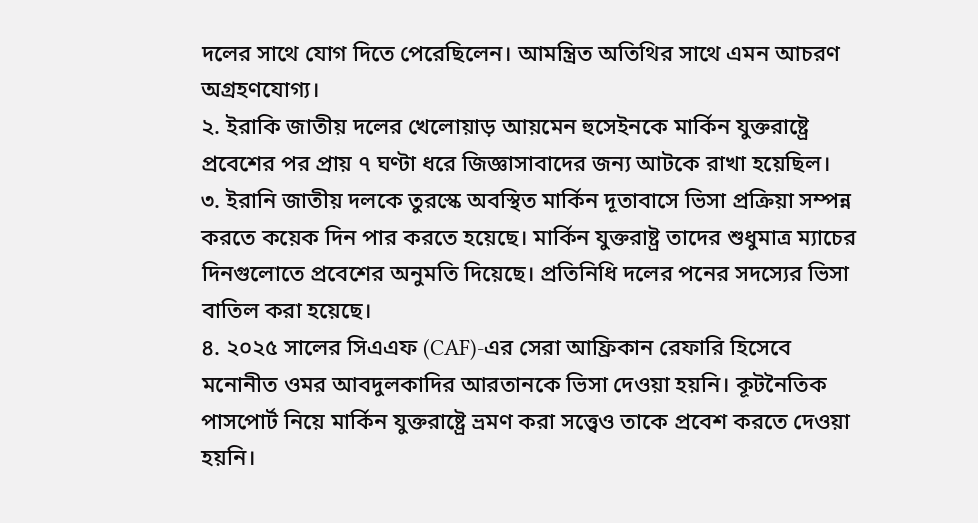দলের সাথে যোগ দিতে পেরেছিলেন। আমন্ত্রিত অতিথির সাথে এমন আচরণ অগ্রহণযোগ্য।
২. ইরাকি জাতীয় দলের খেলোয়াড় আয়মেন হুসেইনকে মার্কিন যুক্তরাষ্ট্রে প্রবেশের পর প্রায় ৭ ঘণ্টা ধরে জিজ্ঞাসাবাদের জন্য আটকে রাখা হয়েছিল।
৩. ইরানি জাতীয় দলকে তুরস্কে অবস্থিত মার্কিন দূতাবাসে ভিসা প্রক্রিয়া সম্পন্ন করতে কয়েক দিন পার করতে হয়েছে। মার্কিন যুক্তরাষ্ট্র তাদের শুধুমাত্র ম্যাচের দিনগুলোতে প্রবেশের অনুমতি দিয়েছে। প্রতিনিধি দলের পনের সদস্যের ভিসা বাতিল করা হয়েছে।
৪. ২০২৫ সালের সিএএফ (CAF)-এর সেরা আফ্রিকান রেফারি হিসেবে মনোনীত ওমর আবদুলকাদির আরতানকে ভিসা দেওয়া হয়নি। কূটনৈতিক পাসপোর্ট নিয়ে মার্কিন যুক্তরাষ্ট্রে ভ্রমণ করা সত্ত্বেও তাকে প্রবেশ করতে দেওয়া হয়নি।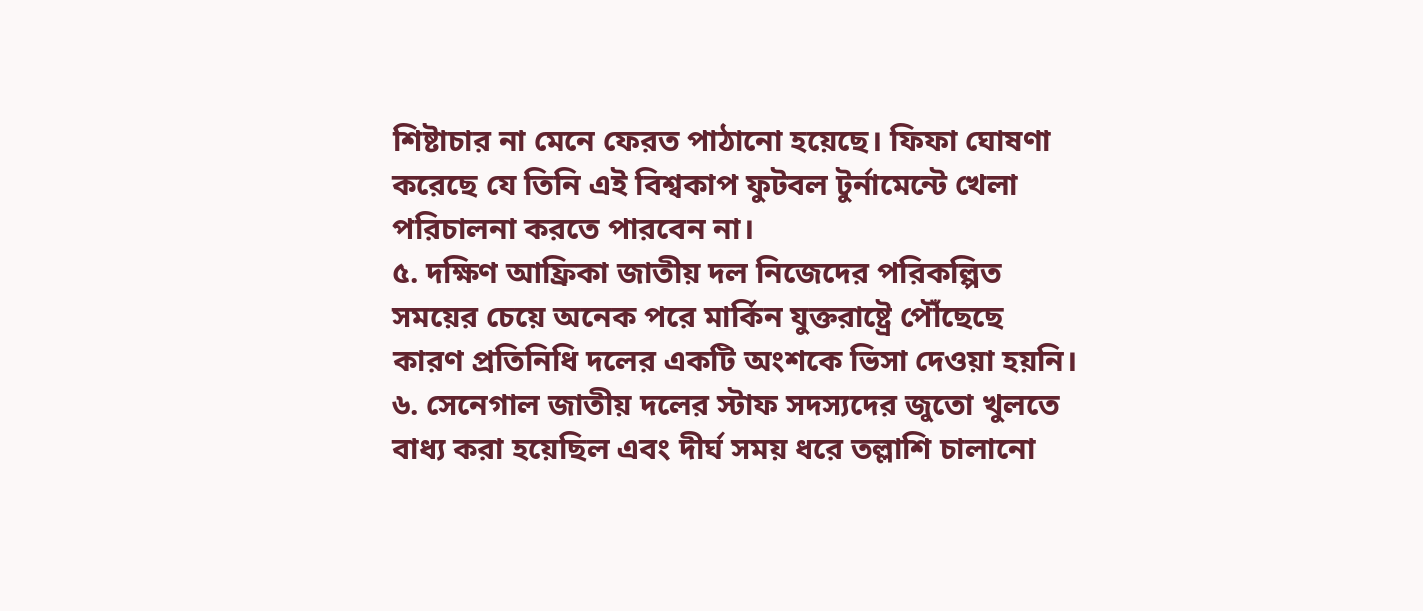শিষ্টাচার না মেনে ফেরত পাঠানো হয়েছে। ফিফা ঘোষণা করেছে যে তিনি এই বিশ্বকাপ ফুটবল টুর্নামেন্টে খেলা পরিচালনা করতে পারবেন না।
৫. দক্ষিণ আফ্রিকা জাতীয় দল নিজেদের পরিকল্পিত সময়ের চেয়ে অনেক পরে মার্কিন যুক্তরাষ্ট্রে পৌঁছেছে কারণ প্রতিনিধি দলের একটি অংশকে ভিসা দেওয়া হয়নি।
৬. সেনেগাল জাতীয় দলের স্টাফ সদস্যদের জুতো খুলতে বাধ্য করা হয়েছিল এবং দীর্ঘ সময় ধরে তল্লাশি চালানো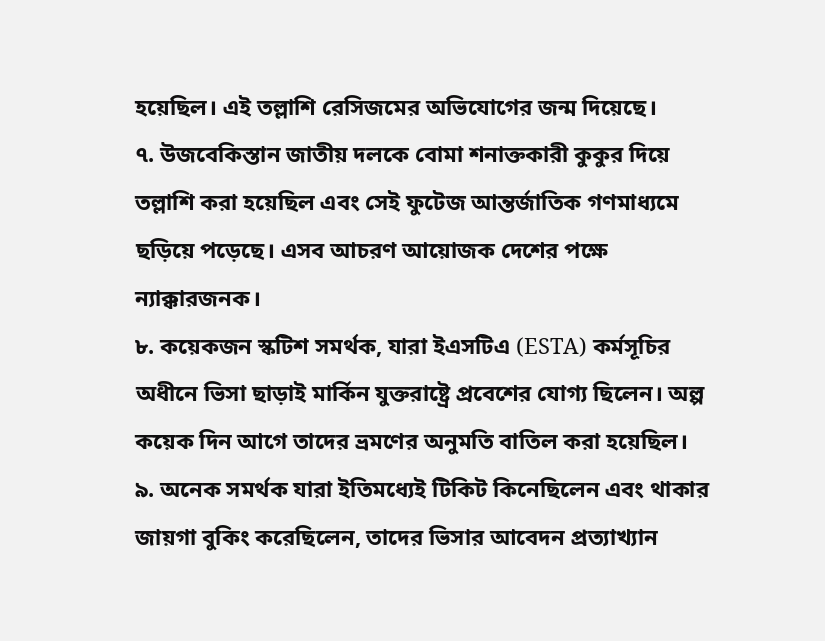হয়েছিল। এই তল্লাশি রেসিজমের অভিযোগের জন্ম দিয়েছে।
৭. উজবেকিস্তান জাতীয় দলকে বোমা শনাক্তকারী কুকুর দিয়ে তল্লাশি করা হয়েছিল এবং সেই ফুটেজ আন্তর্জাতিক গণমাধ্যমে ছড়িয়ে পড়েছে। এসব আচরণ আয়োজক দেশের পক্ষে ন্যাক্কারজনক।
৮. কয়েকজন স্কটিশ সমর্থক, যারা ইএসটিএ (ESTA) কর্মসূচির অধীনে ভিসা ছাড়াই মার্কিন যুক্তরাষ্ট্রে প্রবেশের যোগ্য ছিলেন। অল্প কয়েক দিন আগে তাদের ভ্রমণের অনুমতি বাতিল করা হয়েছিল।
৯. অনেক সমর্থক যারা ইতিমধ্যেই টিকিট কিনেছিলেন এবং থাকার জায়গা বুকিং করেছিলেন, তাদের ভিসার আবেদন প্রত্যাখ্যান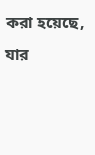করা হয়েছে, যার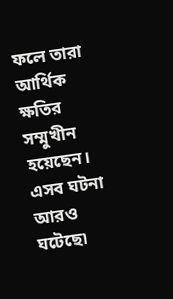ফলে তারা আর্থিক ক্ষতির সম্মুখীন হয়েছেন।
এসব ঘটনা আরও ঘটেছে৷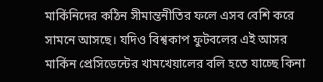মার্কিনিদের কঠিন সীমান্তনীতির ফলে এসব বেশি করে সামনে আসছে। যদিও বিশ্বকাপ ফুটবলের এই আসর মার্কিন প্রেসিডেন্টের খামখেয়ালের বলি হতে যাচ্ছে কিনা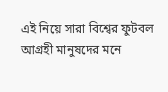এই নিয়ে সারা বিশ্বের ফুটবল আগ্রহী মানুষদের মনে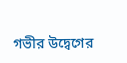গভীর উদ্বেগের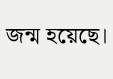জন্ম হয়েছে।